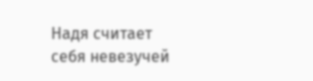Надя считает себя невезучей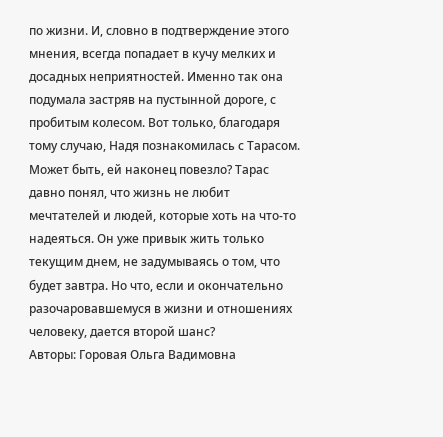по жизни. И, словно в подтверждение этого мнения, всегда попадает в кучу мелких и досадных неприятностей. Именно так она подумала застряв на пустынной дороге, с пробитым колесом. Вот только, благодаря тому случаю, Надя познакомилась с Тарасом. Может быть, ей наконец повезло? Тарас давно понял, что жизнь не любит мечтателей и людей, которые хоть на что-то надеяться. Он уже привык жить только текущим днем, не задумываясь о том, что будет завтра. Но что, если и окончательно разочаровавшемуся в жизни и отношениях человеку, дается второй шанс?
Авторы: Горовая Ольга Вадимовна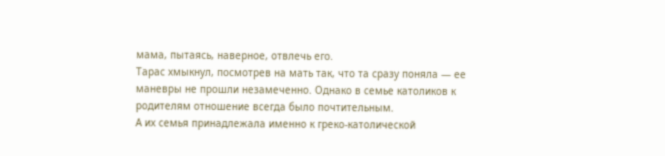мама, пытаясь, наверное, отвлечь его.
Тарас хмыкнул, посмотрев на мать так, что та сразу поняла — ее маневры не прошли незамеченно. Однако в семье католиков к родителям отношение всегда было почтительным.
А их семья принадлежала именно к греко-католической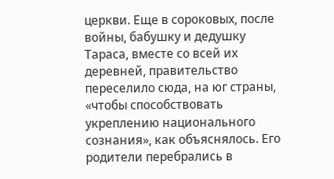церкви. Еще в сороковых, после войны, бабушку и дедушку Тараса, вместе со всей их деревней, правительство переселило сюда, на юг страны, «чтобы способствовать укреплению национального сознания», как объяснялось. Его родители перебрались в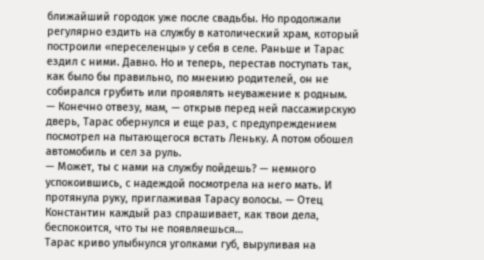ближайший городок уже после свадьбы. Но продолжали регулярно ездить на службу в католический храм, который построили «переселенцы» у себя в селе. Раньше и Тарас ездил с ними. Давно. Но и теперь, перестав поступать так, как было бы правильно, по мнению родителей, он не собирался грубить или проявлять неуважение к родным.
— Конечно отвезу, мам, — открыв перед ней пассажирскую дверь, Тарас обернулся и еще раз, с предупреждением посмотрел на пытающегося встать Леньку. А потом обошел автомобиль и сел за руль.
— Может, ты с нами на службу пойдешь? — немного успокоившись, с надеждой посмотрела на него мать. И протянула руку, приглаживая Тарасу волосы. — Отец Константин каждый раз спрашивает, как твои дела, беспокоится, что ты не появляешься…
Тарас криво улыбнулся уголками губ, выруливая на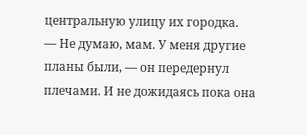центральную улицу их городка.
— Не думаю, мам. У меня другие планы были, — он передернул плечами. И не дожидаясь пока она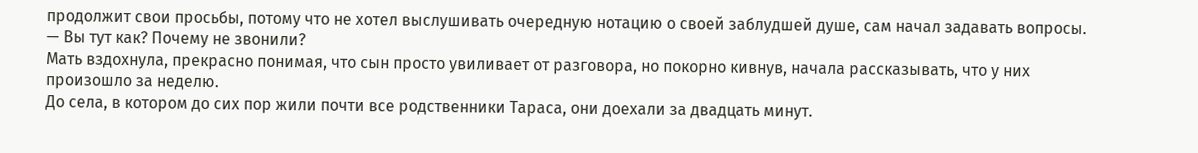продолжит свои просьбы, потому что не хотел выслушивать очередную нотацию о своей заблудшей душе, сам начал задавать вопросы. — Вы тут как? Почему не звонили?
Мать вздохнула, прекрасно понимая, что сын просто увиливает от разговора, но покорно кивнув, начала рассказывать, что у них произошло за неделю.
До села, в котором до сих пор жили почти все родственники Тараса, они доехали за двадцать минут.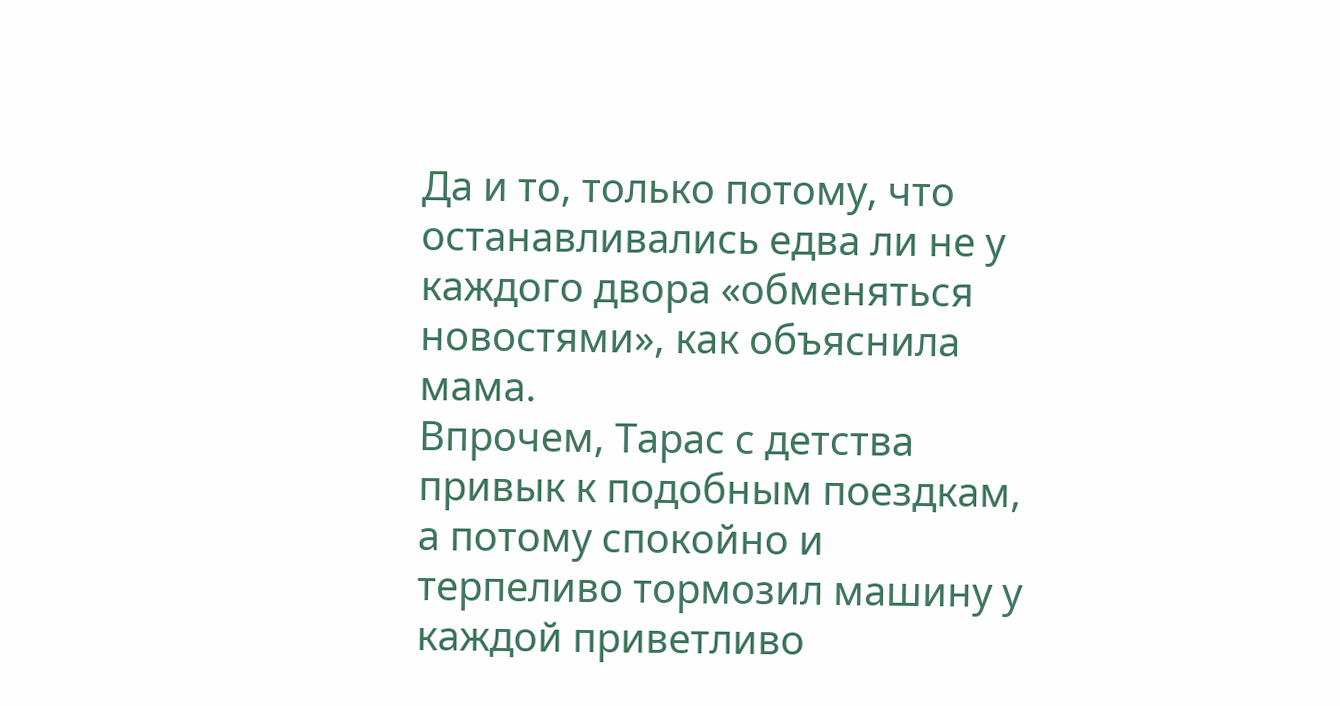Да и то, только потому, что останавливались едва ли не у каждого двора «обменяться новостями», как объяснила мама.
Впрочем, Тарас с детства привык к подобным поездкам, а потому спокойно и терпеливо тормозил машину у каждой приветливо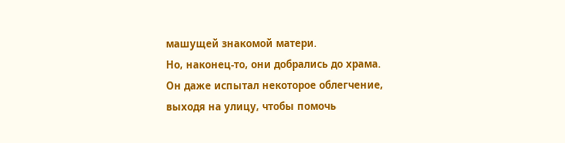машущей знакомой матери.
Но, наконец-то, они добрались до храма.
Он даже испытал некоторое облегчение, выходя на улицу, чтобы помочь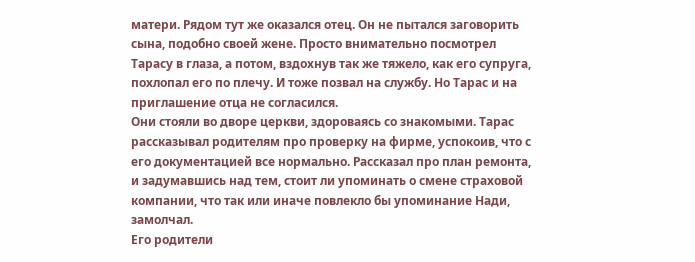матери. Рядом тут же оказался отец. Он не пытался заговорить сына, подобно своей жене. Просто внимательно посмотрел Тарасу в глаза, а потом, вздохнув так же тяжело, как его супруга, похлопал его по плечу. И тоже позвал на службу. Но Тарас и на приглашение отца не согласился.
Они стояли во дворе церкви, здороваясь со знакомыми. Тарас рассказывал родителям про проверку на фирме, успокоив, что с его документацией все нормально. Рассказал про план ремонта, и задумавшись над тем, стоит ли упоминать о смене страховой компании, что так или иначе повлекло бы упоминание Нади, замолчал.
Его родители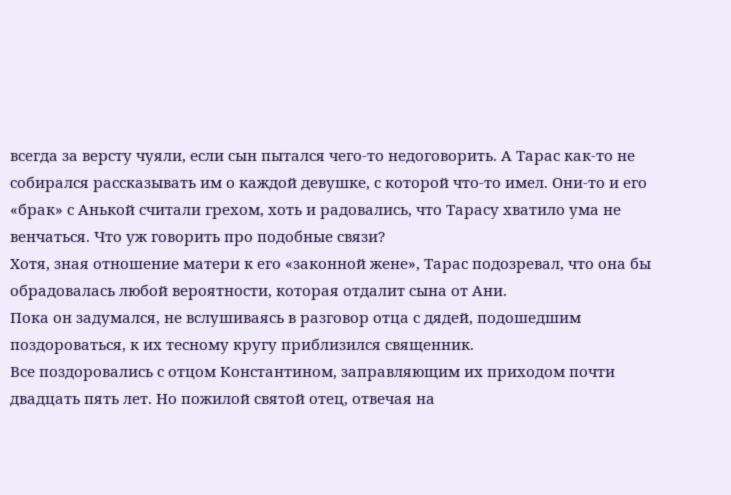всегда за версту чуяли, если сын пытался чего-то недоговорить. А Тарас как-то не собирался рассказывать им о каждой девушке, с которой что-то имел. Они-то и его «брак» с Анькой считали грехом, хоть и радовались, что Тарасу хватило ума не венчаться. Что уж говорить про подобные связи?
Хотя, зная отношение матери к его «законной жене», Тарас подозревал, что она бы обрадовалась любой вероятности, которая отдалит сына от Ани.
Пока он задумался, не вслушиваясь в разговор отца с дядей, подошедшим поздороваться, к их тесному кругу приблизился священник.
Все поздоровались с отцом Константином, заправляющим их приходом почти двадцать пять лет. Но пожилой святой отец, отвечая на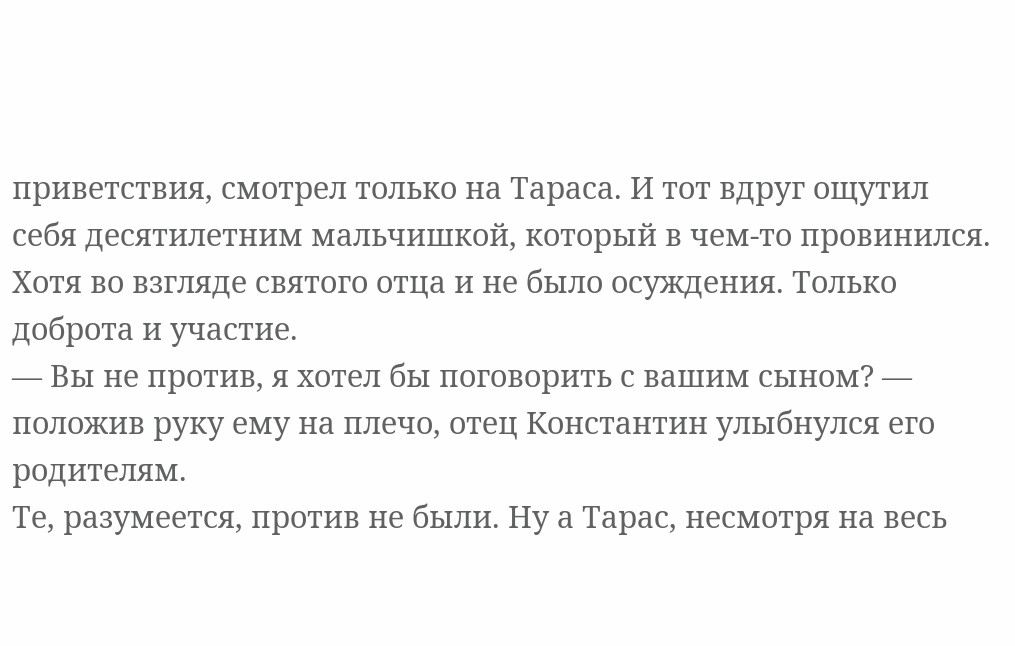приветствия, смотрел только на Тараса. И тот вдруг ощутил себя десятилетним мальчишкой, который в чем-то провинился. Хотя во взгляде святого отца и не было осуждения. Только доброта и участие.
— Вы не против, я хотел бы поговорить с вашим сыном? — положив руку ему на плечо, отец Константин улыбнулся его родителям.
Те, разумеется, против не были. Ну а Тарас, несмотря на весь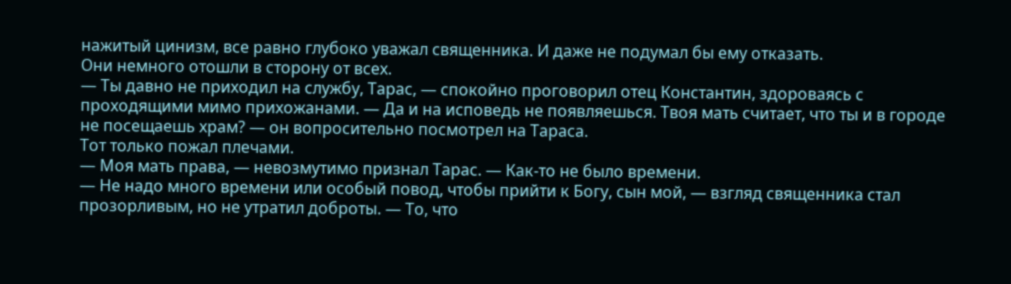нажитый цинизм, все равно глубоко уважал священника. И даже не подумал бы ему отказать.
Они немного отошли в сторону от всех.
— Ты давно не приходил на службу, Тарас, — спокойно проговорил отец Константин, здороваясь с проходящими мимо прихожанами. — Да и на исповедь не появляешься. Твоя мать считает, что ты и в городе не посещаешь храм? — он вопросительно посмотрел на Тараса.
Тот только пожал плечами.
— Моя мать права, — невозмутимо признал Тарас. — Как-то не было времени.
— Не надо много времени или особый повод, чтобы прийти к Богу, сын мой, — взгляд священника стал прозорливым, но не утратил доброты. — То, что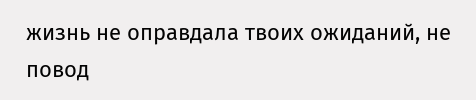жизнь не оправдала твоих ожиданий, не повод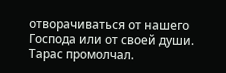отворачиваться от нашего Господа или от своей души.
Тарас промолчал.